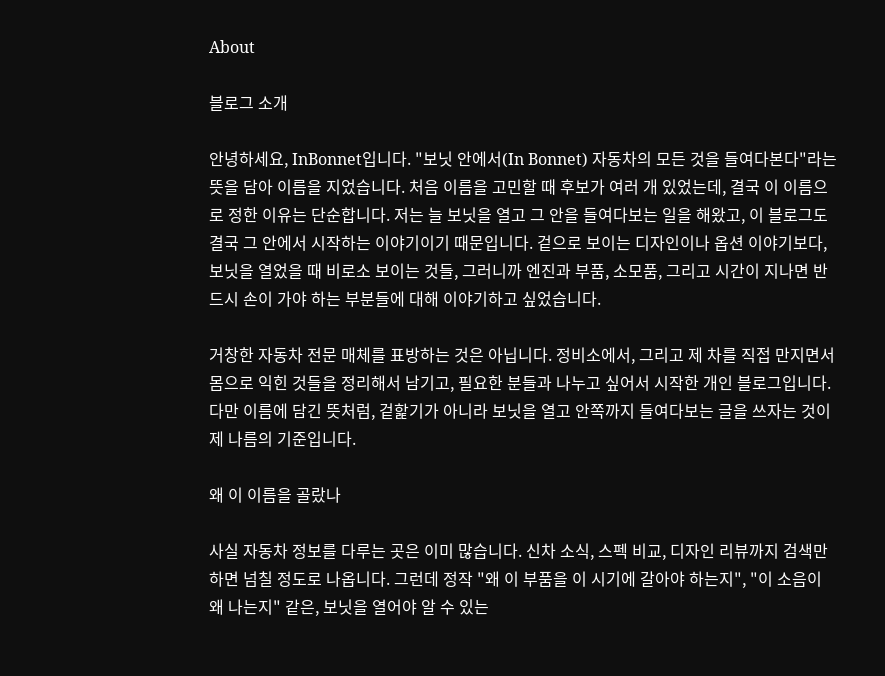About

블로그 소개

안녕하세요, InBonnet입니다. "보닛 안에서(In Bonnet) 자동차의 모든 것을 들여다본다"라는 뜻을 담아 이름을 지었습니다. 처음 이름을 고민할 때 후보가 여러 개 있었는데, 결국 이 이름으로 정한 이유는 단순합니다. 저는 늘 보닛을 열고 그 안을 들여다보는 일을 해왔고, 이 블로그도 결국 그 안에서 시작하는 이야기이기 때문입니다. 겉으로 보이는 디자인이나 옵션 이야기보다, 보닛을 열었을 때 비로소 보이는 것들, 그러니까 엔진과 부품, 소모품, 그리고 시간이 지나면 반드시 손이 가야 하는 부분들에 대해 이야기하고 싶었습니다.

거창한 자동차 전문 매체를 표방하는 것은 아닙니다. 정비소에서, 그리고 제 차를 직접 만지면서 몸으로 익힌 것들을 정리해서 남기고, 필요한 분들과 나누고 싶어서 시작한 개인 블로그입니다. 다만 이름에 담긴 뜻처럼, 겉핥기가 아니라 보닛을 열고 안쪽까지 들여다보는 글을 쓰자는 것이 제 나름의 기준입니다.

왜 이 이름을 골랐나

사실 자동차 정보를 다루는 곳은 이미 많습니다. 신차 소식, 스펙 비교, 디자인 리뷰까지 검색만 하면 넘칠 정도로 나옵니다. 그런데 정작 "왜 이 부품을 이 시기에 갈아야 하는지", "이 소음이 왜 나는지" 같은, 보닛을 열어야 알 수 있는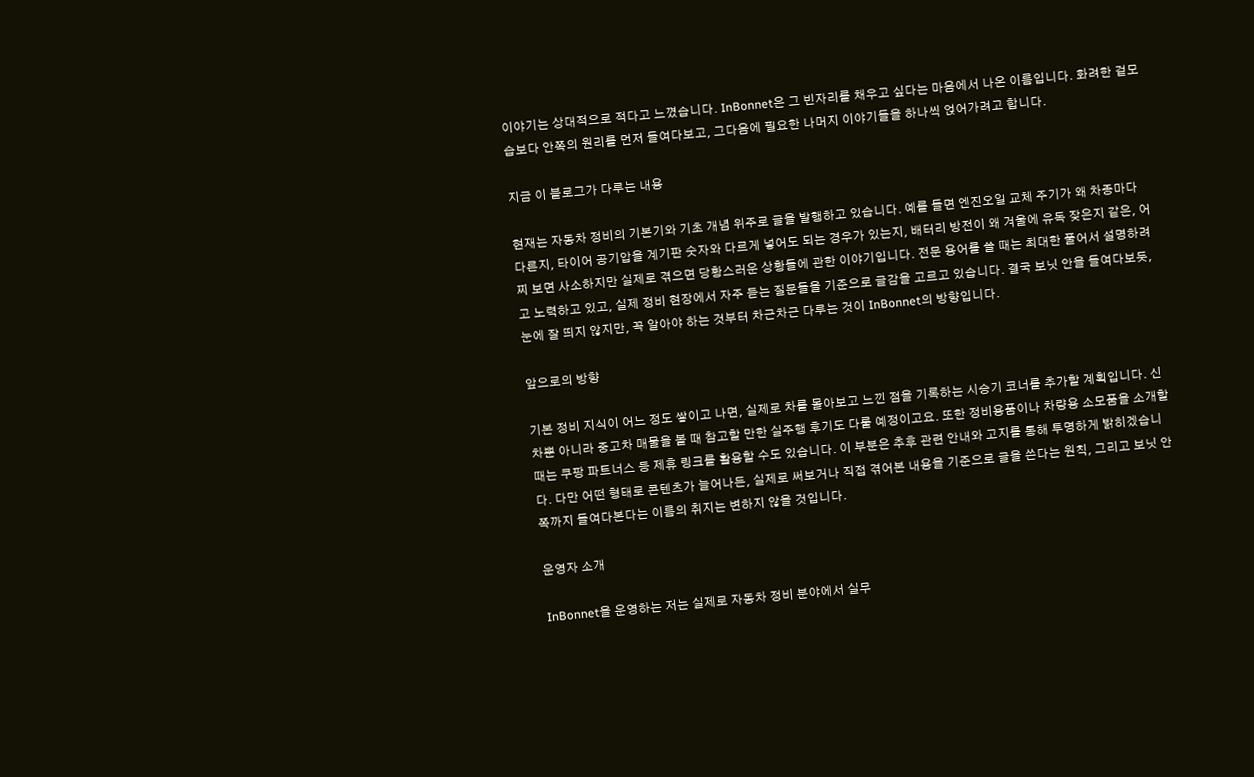이야기는 상대적으로 적다고 느꼈습니다. InBonnet은 그 빈자리를 채우고 싶다는 마음에서 나온 이름입니다. 화려한 겉모습보다 안쪽의 원리를 먼저 들여다보고, 그다음에 필요한 나머지 이야기들을 하나씩 얹어가려고 합니다.

지금 이 블로그가 다루는 내용

현재는 자동차 정비의 기본기와 기초 개념 위주로 글을 발행하고 있습니다. 예를 들면 엔진오일 교체 주기가 왜 차종마다 다른지, 타이어 공기압을 계기판 숫자와 다르게 넣어도 되는 경우가 있는지, 배터리 방전이 왜 겨울에 유독 잦은지 같은, 어찌 보면 사소하지만 실제로 겪으면 당황스러운 상황들에 관한 이야기입니다. 전문 용어를 쓸 때는 최대한 풀어서 설명하려고 노력하고 있고, 실제 정비 현장에서 자주 듣는 질문들을 기준으로 글감을 고르고 있습니다. 결국 보닛 안을 들여다보듯, 눈에 잘 띄지 않지만, 꼭 알아야 하는 것부터 차근차근 다루는 것이 InBonnet의 방향입니다.

앞으로의 방향

기본 정비 지식이 어느 정도 쌓이고 나면, 실제로 차를 몰아보고 느낀 점을 기록하는 시승기 코너를 추가할 계획입니다. 신차뿐 아니라 중고차 매물을 볼 때 참고할 만한 실주행 후기도 다룰 예정이고요. 또한 정비용품이나 차량용 소모품을 소개할 때는 쿠팡 파트너스 등 제휴 링크를 활용할 수도 있습니다. 이 부분은 추후 관련 안내와 고지를 통해 투명하게 밝히겠습니다. 다만 어떤 형태로 콘텐츠가 늘어나든, 실제로 써보거나 직접 겪어본 내용을 기준으로 글을 쓴다는 원칙, 그리고 보닛 안쪽까지 들여다본다는 이름의 취지는 변하지 않을 것입니다.

운영자 소개

InBonnet을 운영하는 저는 실제로 자동차 정비 분야에서 실무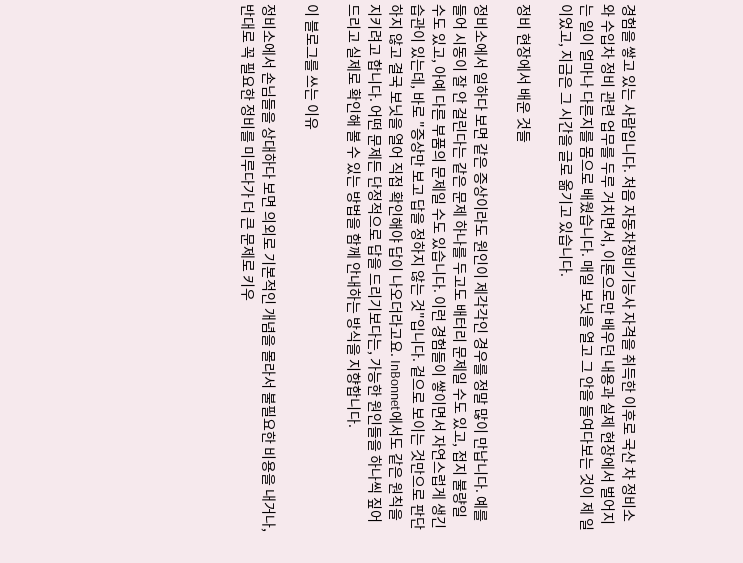경험을 쌓고 있는 사람입니다. 처음 자동차정비기능사 자격을 취득한 이후로 국산 차 정비소와 수입차 정비 관련 업무를 두루 거치면서, 이론으로만 배우던 내용과 실제 현장에서 벌어지는 일이 얼마나 다른지를 몸으로 배웠습니다. 매일 보닛을 열고 그 안을 들여다보는 것이 제 일이었고, 지금은 그 시간을 글로 옮기고 있습니다.

정비 현장에서 배운 것들

정비소에서 일하다 보면 같은 증상이라도 원인이 제각각인 경우를 정말 많이 만납니다. 예를 들어 시동이 잘 안 걸린다는 같은 문제 하나를 두고도 배터리 문제일 수도 있고, 접지 불량일 수도 있고, 아예 다른 부품의 문제일 수도 있습니다. 이런 경험들이 쌓이면서 자연스럽게 생긴 습관이 있는데, 바로 "증상만 보고 답을 정하지 않는 것"입니다. 겉으로 보이는 것만으로 판단하지 않고 결국 보닛을 열어 직접 확인해야 답이 나오더라고요. InBonnet에서도 같은 원칙을 지키려고 합니다. 어떤 문제든 단정적으로 답을 드리기보다는, 가능한 원인들을 하나씩 짚어드리고 실제로 확인해 볼 수 있는 방법을 함께 안내하는 방식을 지향합니다.

이 블로그를 쓰는 이유

정비소에서 손님들을 상대하다 보면 의외로 기본적인 개념을 몰라서 불필요한 비용을 내거나, 반대로 꼭 필요한 정비를 미루다가 더 큰 문제로 키우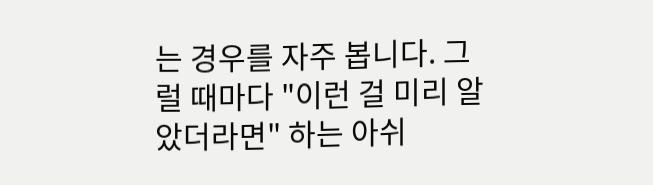는 경우를 자주 봅니다. 그럴 때마다 "이런 걸 미리 알았더라면" 하는 아쉬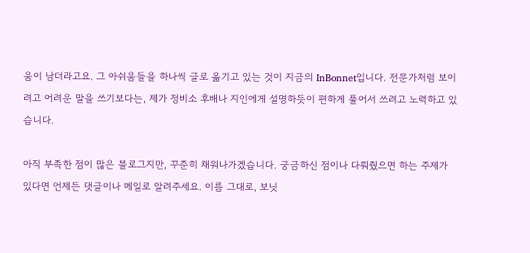움이 남더라고요. 그 아쉬움들을 하나씩 글로 옮기고 있는 것이 지금의 InBonnet입니다. 전문가처럼 보이려고 어려운 말을 쓰기보다는, 제가 정비소 후배나 지인에게 설명하듯이 편하게 풀어서 쓰려고 노력하고 있습니다.

아직 부족한 점이 많은 블로그지만, 꾸준히 채워나가겠습니다. 궁금하신 점이나 다뤄줬으면 하는 주제가 있다면 언제든 댓글이나 메일로 알려주세요. 이름 그대로, 보닛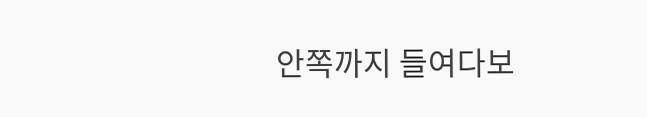안쪽까지 들여다보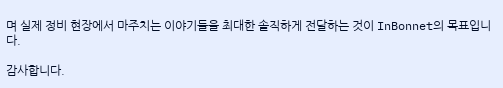며 실제 정비 현장에서 마주치는 이야기들을 최대한 솔직하게 전달하는 것이 InBonnet의 목표입니다.

감사합니다.